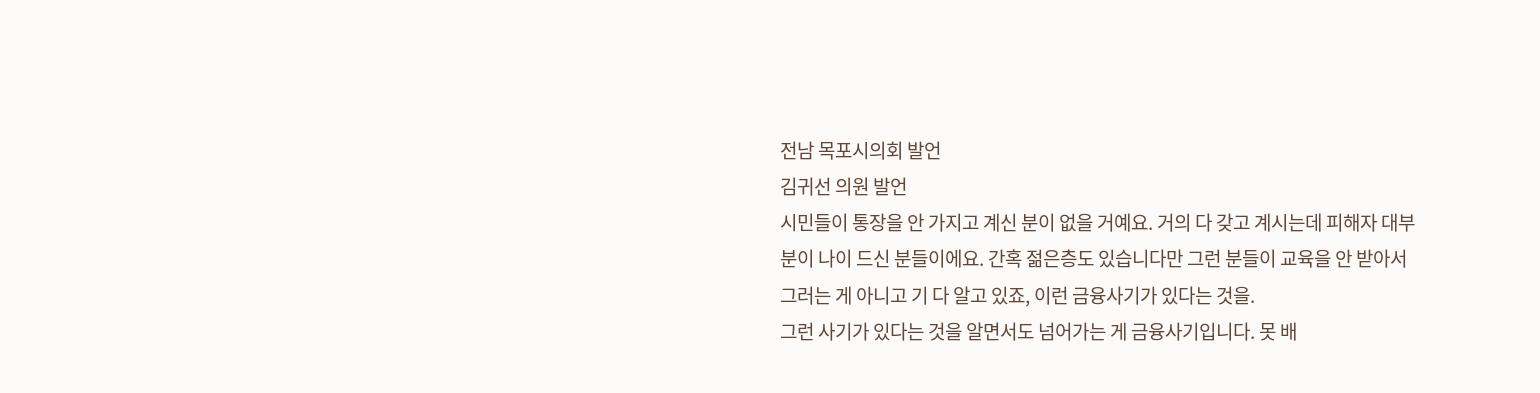전남 목포시의회 발언
김귀선 의원 발언
시민들이 통장을 안 가지고 계신 분이 없을 거예요. 거의 다 갖고 계시는데 피해자 대부분이 나이 드신 분들이에요. 간혹 젊은층도 있습니다만 그런 분들이 교육을 안 받아서 그러는 게 아니고 기 다 알고 있죠, 이런 금융사기가 있다는 것을.
그런 사기가 있다는 것을 알면서도 넘어가는 게 금융사기입니다. 못 배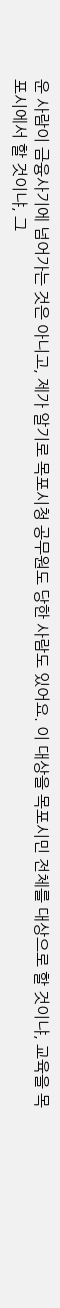운 사람이 금융사기에 넘어가는 것은 아니고, 제가 알기로 목포시청 공무원도 당한 사람도 있어요. 이 대상을 목포시민 전체를 대상으로 할 것이냐, 교육을 목포시에서 할 것이냐, 그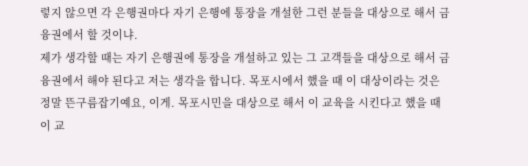렇지 않으면 각 은행권마다 자기 은행에 통장을 개설한 그런 분들을 대상으로 해서 금융권에서 할 것이냐.
제가 생각할 때는 자기 은행권에 통장을 개설하고 있는 그 고객들을 대상으로 해서 금융권에서 해야 된다고 저는 생각을 합니다. 목포시에서 했을 때 이 대상이라는 것은 정말 뜬구름잡기예요, 이게. 목포시민을 대상으로 해서 이 교육을 시킨다고 했을 때 이 교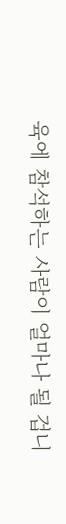육에 참석하는 사람이 얼마나 될 겁니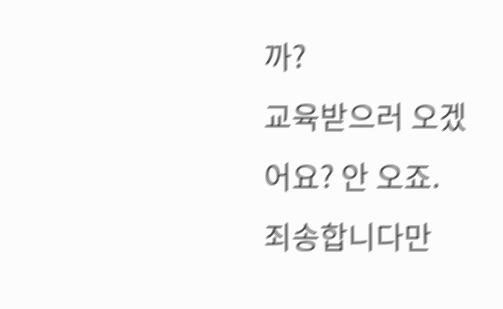까?
교육받으러 오겠어요? 안 오죠. 죄송합니다만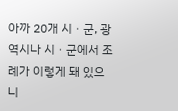아까 20개 시ㆍ군, 광역시나 시ㆍ군에서 조례가 이렇게 돼 있으니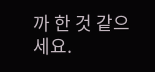까 한 것 같으세요.